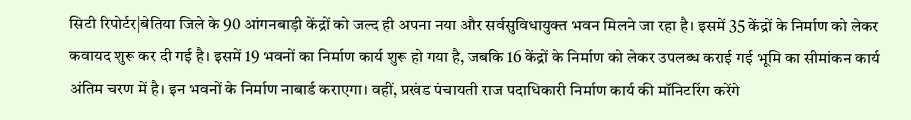सिटी रिपोर्टर|बेतिया जिले के 90 आंगनबाड़ी केंद्रों को जल्द ही अपना नया और सर्वसुविधायुक्त भवन मिलने जा रहा है। इसमें 35 केंद्रों के निर्माण को लेकर कवायद शुरू कर दी गई है। इसमें 19 भवनों का निर्माण कार्य शुरू हो गया है, जबकि 16 केंद्रों के निर्माण को लेकर उपलब्ध कराई गई भूमि का सीमांकन कार्य अंतिम चरण में है। इन भवनों के निर्माण नाबार्ड कराएगा। वहीं, प्रखंड पंचायती राज पदाधिकारी निर्माण कार्य की मॉनिटरिंग करेंगे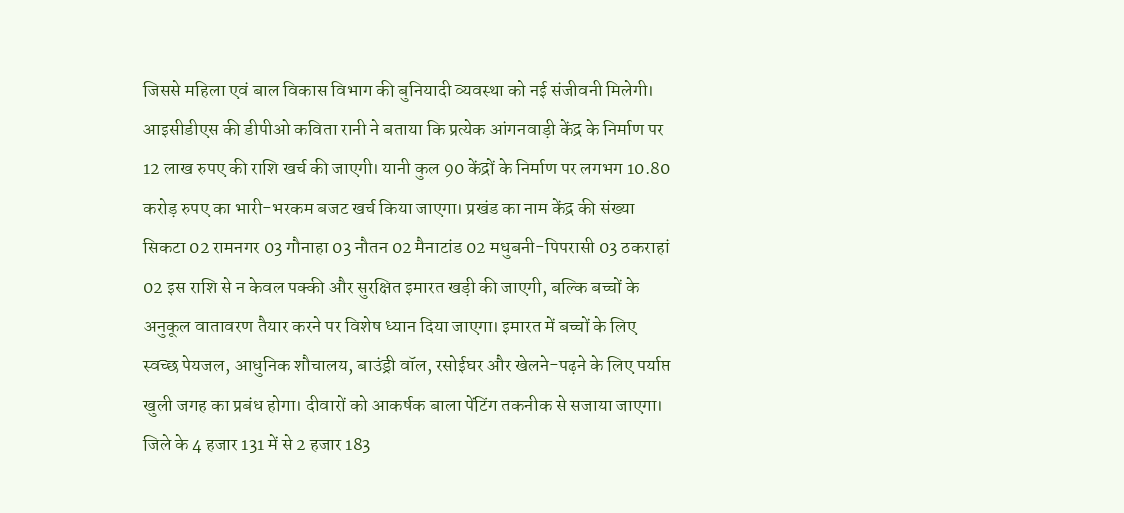जिससे महिला एवं बाल विकास विभाग की बुनियादी व्यवस्था को नई संजीवनी मिलेगी। आइसीडीएस की डीपीओ कविता रानी ने बताया कि प्रत्येक आंगनवाड़ी केंद्र के निर्माण पर 12 लाख रुपए की राशि खर्च की जाएगी। यानी कुल 90 केंद्रों के निर्माण पर लगभग 10.80 करोड़ रुपए का भारी-भरकम बजट खर्च किया जाएगा। प्रखंड का नाम केंद्र की संख्या सिकटा 02 रामनगर 03 गौनाहा 03 नौतन 02 मैनाटांड 02 मधुबनी-पिपरासी 03 ठकराहां 02 इस राशि से न केवल पक्की और सुरक्षित इमारत खड़ी की जाएगी, बल्कि बच्चों के अनुकूल वातावरण तैयार करने पर विशेष ध्यान दिया जाएगा। इमारत में बच्चों के लिए स्वच्छ पेयजल, आधुनिक शौचालय, बाउंड्री वॉल, रसोईघर और खेलने-पढ़ने के लिए पर्याप्त खुली जगह का प्रबंध होगा। दीवारों को आकर्षक बाला पेंटिंग तकनीक से सजाया जाएगा। जिले के 4 हजार 131 में से 2 हजार 183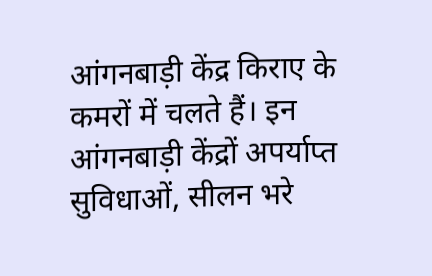आंगनबाड़ी केंद्र किराए के कमरों में चलते हैं। इन आंगनबाड़ी केंद्रों अपर्याप्त सुविधाओं, सीलन भरे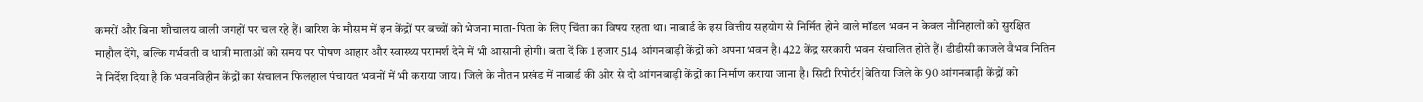कमरों और बिना शौचालय वाली जगहों पर चल रहे हैं। बारिश के मौसम में इन केंद्रों पर बच्चों को भेजना माता-पिता के लिए चिंता का विषय रहता था। नाबार्ड के इस वित्तीय सहयोग से निर्मित होने वाले मॉडल भवन न केवल नौनिहालों को सुरक्षित माहौल देंगे, बल्कि गर्भवती व धात्री माताओं को समय पर पोषण आहार और स्वास्थ्य परामर्श देने में भी आसानी होगी। बता दें कि 1 हजार 514 आंगनबाड़ी केंद्रों को अपना भवन है। 422 केंद्र सरकारी भवन संचालित होते हैं। डीडीसी काजले वैभव नितिन ने निर्देश दिया है कि भवनविहीन केंद्रों का संचालन फिलहाल पंचायत भवनों में भी कराया जाय। जिले के नौतन प्रखंड में नाबार्ड की ओर से दो आंगनबाड़ी केंद्रों का निर्माण कराया जाना है। सिटी रिपोर्टर|बेतिया जिले के 90 आंगनबाड़ी केंद्रों को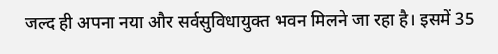जल्द ही अपना नया और सर्वसुविधायुक्त भवन मिलने जा रहा है। इसमें 35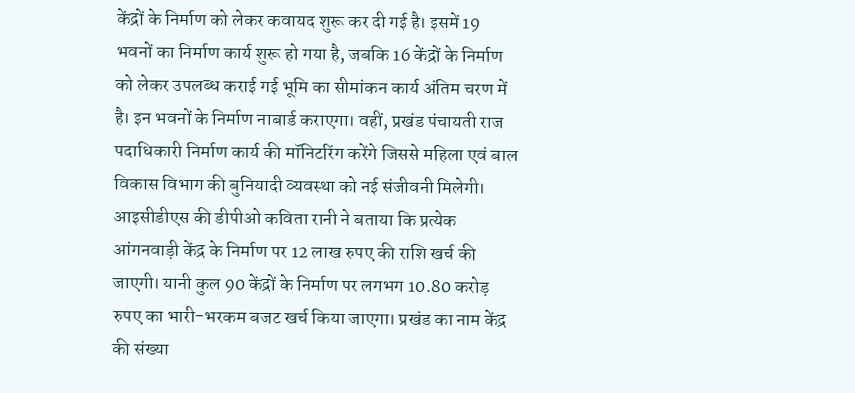केंद्रों के निर्माण को लेकर कवायद शुरू कर दी गई है। इसमें 19 भवनों का निर्माण कार्य शुरू हो गया है, जबकि 16 केंद्रों के निर्माण को लेकर उपलब्ध कराई गई भूमि का सीमांकन कार्य अंतिम चरण में है। इन भवनों के निर्माण नाबार्ड कराएगा। वहीं, प्रखंड पंचायती राज पदाधिकारी निर्माण कार्य की मॉनिटरिंग करेंगे जिससे महिला एवं बाल विकास विभाग की बुनियादी व्यवस्था को नई संजीवनी मिलेगी। आइसीडीएस की डीपीओ कविता रानी ने बताया कि प्रत्येक आंगनवाड़ी केंद्र के निर्माण पर 12 लाख रुपए की राशि खर्च की जाएगी। यानी कुल 90 केंद्रों के निर्माण पर लगभग 10.80 करोड़ रुपए का भारी-भरकम बजट खर्च किया जाएगा। प्रखंड का नाम केंद्र की संख्या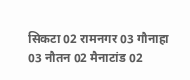सिकटा 02 रामनगर 03 गौनाहा 03 नौतन 02 मैनाटांड 02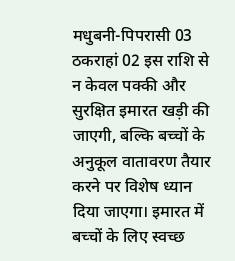मधुबनी-पिपरासी 03 ठकराहां 02 इस राशि से न केवल पक्की और सुरक्षित इमारत खड़ी की जाएगी, बल्कि बच्चों के अनुकूल वातावरण तैयार करने पर विशेष ध्यान दिया जाएगा। इमारत में बच्चों के लिए स्वच्छ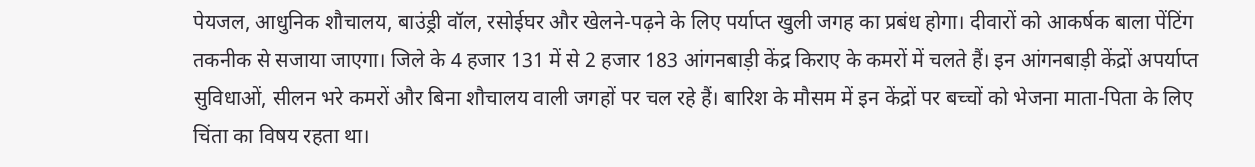पेयजल, आधुनिक शौचालय, बाउंड्री वॉल, रसोईघर और खेलने-पढ़ने के लिए पर्याप्त खुली जगह का प्रबंध होगा। दीवारों को आकर्षक बाला पेंटिंग तकनीक से सजाया जाएगा। जिले के 4 हजार 131 में से 2 हजार 183 आंगनबाड़ी केंद्र किराए के कमरों में चलते हैं। इन आंगनबाड़ी केंद्रों अपर्याप्त सुविधाओं, सीलन भरे कमरों और बिना शौचालय वाली जगहों पर चल रहे हैं। बारिश के मौसम में इन केंद्रों पर बच्चों को भेजना माता-पिता के लिए चिंता का विषय रहता था।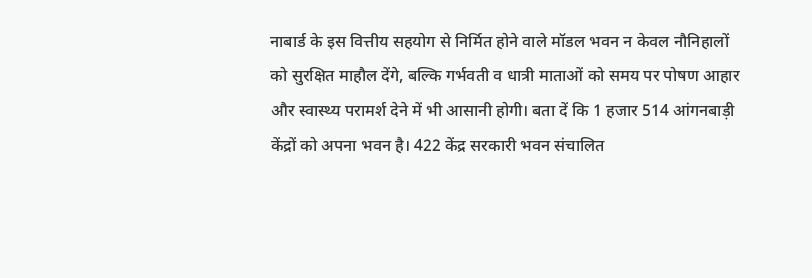नाबार्ड के इस वित्तीय सहयोग से निर्मित होने वाले मॉडल भवन न केवल नौनिहालों को सुरक्षित माहौल देंगे, बल्कि गर्भवती व धात्री माताओं को समय पर पोषण आहार और स्वास्थ्य परामर्श देने में भी आसानी होगी। बता दें कि 1 हजार 514 आंगनबाड़ी केंद्रों को अपना भवन है। 422 केंद्र सरकारी भवन संचालित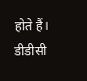होते हैं। डीडीसी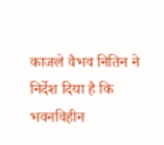काजले वैभव नितिन ने निर्देश दिया है कि भवनविहीन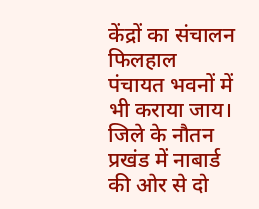केंद्रों का संचालन फिलहाल पंचायत भवनों में भी कराया जाय। जिले के नौतन प्रखंड में नाबार्ड की ओर से दो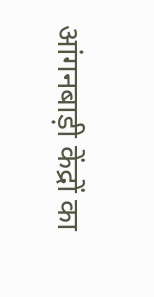आंगनबाड़ी केंद्रों का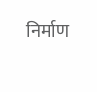निर्माण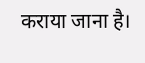कराया जाना है।